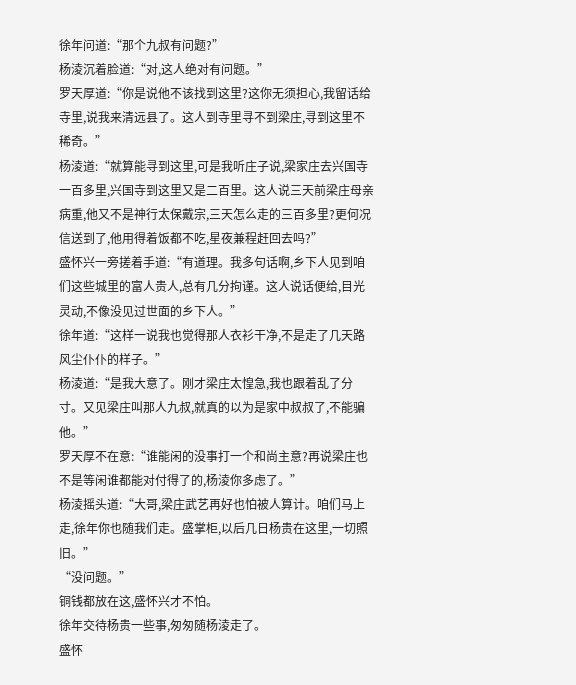徐年问道:“那个九叔有问题?”
杨淩沉着脸道:“对,这人绝对有问题。”
罗天厚道:“你是说他不该找到这里?这你无须担心,我留话给寺里,说我来清远县了。这人到寺里寻不到梁庄,寻到这里不稀奇。”
杨淩道:“就算能寻到这里,可是我听庄子说,梁家庄去兴国寺一百多里,兴国寺到这里又是二百里。这人说三天前梁庄母亲病重,他又不是神行太保戴宗,三天怎么走的三百多里?更何况信送到了,他用得着饭都不吃,星夜兼程赶回去吗?”
盛怀兴一旁搓着手道:“有道理。我多句话啊,乡下人见到咱们这些城里的富人贵人,总有几分拘谨。这人说话便给,目光灵动,不像没见过世面的乡下人。”
徐年道:“这样一说我也觉得那人衣衫干净,不是走了几天路风尘仆仆的样子。”
杨淩道:“是我大意了。刚才梁庄太惶急,我也跟着乱了分寸。又见梁庄叫那人九叔,就真的以为是家中叔叔了,不能骗他。”
罗天厚不在意:“谁能闲的没事打一个和尚主意?再说梁庄也不是等闲谁都能对付得了的,杨淩你多虑了。”
杨淩摇头道:“大哥,梁庄武艺再好也怕被人算计。咱们马上走,徐年你也随我们走。盛掌柜,以后几日杨贵在这里,一切照旧。”
“没问题。”
铜钱都放在这,盛怀兴才不怕。
徐年交待杨贵一些事,匆匆随杨淩走了。
盛怀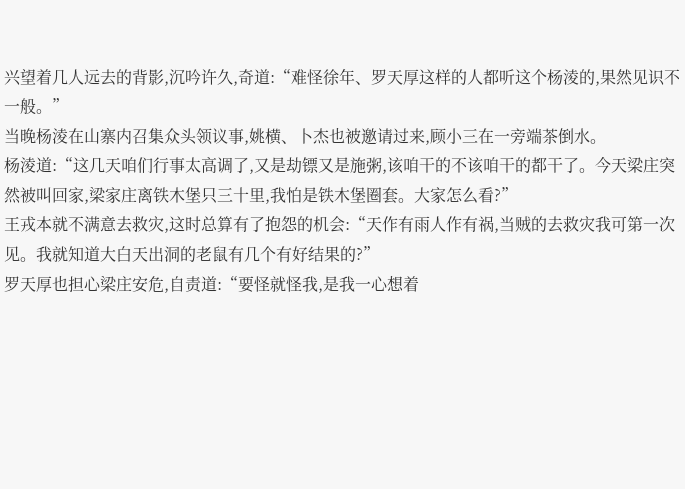兴望着几人远去的背影,沉吟许久,奇道:“难怪徐年、罗天厚这样的人都听这个杨淩的,果然见识不一般。”
当晚杨淩在山寨内召集众头领议事,姚横、卜杰也被邀请过来,顾小三在一旁端茶倒水。
杨淩道:“这几天咱们行事太高调了,又是劫镖又是施粥,该咱干的不该咱干的都干了。今天梁庄突然被叫回家,梁家庄离铁木堡只三十里,我怕是铁木堡圈套。大家怎么看?”
王戎本就不满意去救灾,这时总算有了抱怨的机会:“天作有雨人作有祸,当贼的去救灾我可第一次见。我就知道大白天出洞的老鼠有几个有好结果的?”
罗天厚也担心梁庄安危,自责道:“要怪就怪我,是我一心想着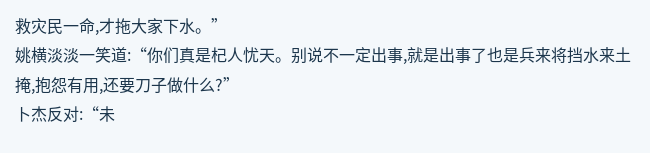救灾民一命,才拖大家下水。”
姚横淡淡一笑道:“你们真是杞人忧天。别说不一定出事,就是出事了也是兵来将挡水来土掩,抱怨有用,还要刀子做什么?”
卜杰反对:“未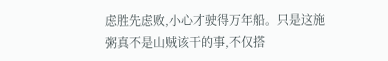虑胜先虑败,小心才驶得万年船。只是这施粥真不是山贼该干的事,不仅搭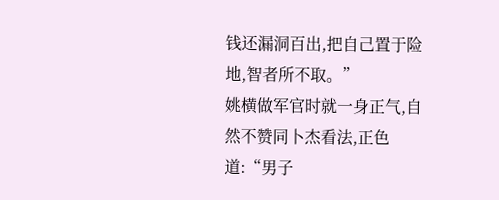钱还漏洞百出,把自己置于险地,智者所不取。”
姚横做军官时就一身正气,自然不赞同卜杰看法,正色道:“男子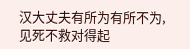汉大丈夫有所为有所不为,见死不救对得起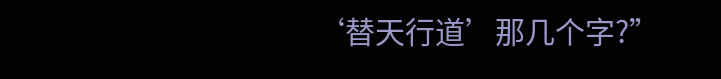‘替天行道’那几个字?”